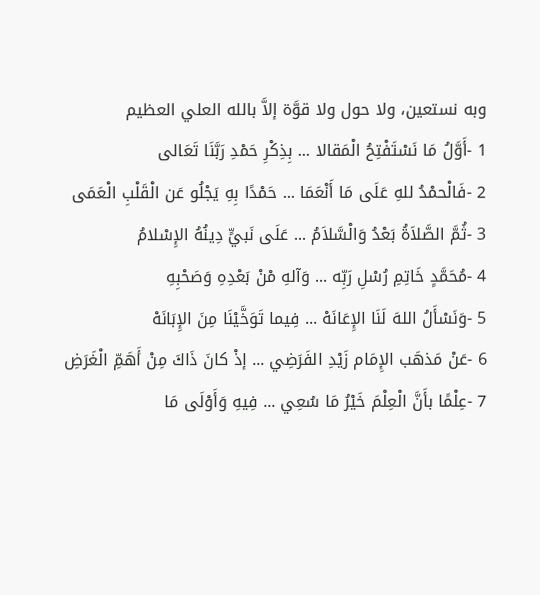وبه نستعين، ولا حول ولا قوَّة إلاَّ بالله العلي العظيم
1 -أَوَّلُ مَا نَسْتَفْتِحُ الْمَقالا ... بِذِكْرِ حَمْدِ رَبَّنَا تَعَالى
2 -فَالْحمْدُ للهِ عَلَى مَا أَنْعَمَا ... حَمْدًا بِهِ يَجْلُو عَن الْقَلْبِ الْعَمَى
3 -ثُمَّ الصَّلاَةُ بَعْدُ وَالْسَّلاَمُ ... عَلَى نَبيٍّ دِينُهُ الإِسْلامُ
4 -مُحَمَّدٍ خَاتِمِ رُسْلِ رَبِّه ... وَآلهِ مْنْ بَعْدِهِ وَصَحْبِهِ
5 -وَنَسْأَلُ اللهَ لَنَا الإِعَانَهْ ... فِيما تَوَخَّيْنَا مِنَ الإِبَانَهْ
6 -عَنْ مَذهَب الإِمَام زَيْدِ الفَرَضِي ... إذْ كانَ ذَاكَ مِنْ أَهَمِّ الْغَرَضِ
7 -عِلْمًا بأَنَّ الْعِلْمَ خَيْرُ مَا سُعِي ... فِيهِ وَأَوْلَى مَا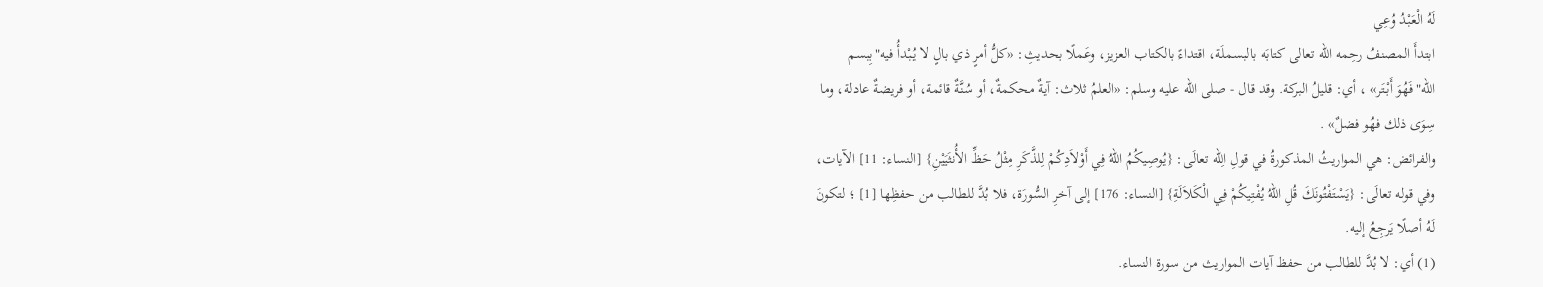لَهُ الْعَبْدُ وُعِي
ابتدأَ المصنفُ رحِمه الله تعالى كتابَه بالبسملَة، اقتداءً بالكتاب العزيز، وعَملًا بحديثِ: «كلُّ أمرٍ ذي بالٍ لا يُبْدأُ فيه"بِبسم الله"فَهُوَ أَبْتَر» ، أي: قليلُ البركة. وقد قال - صلى الله عليه وسلم: «العلمُ ثلاث: آيةٌ محكمةٌ، أو سُنَّةٌ قائمة، أو فريضةٌ عادلة، وما سِوَى ذلك فهُو فضلٌ» .
والفرائض: هي المواريثُ المذكورةُ في قولِ الِله تعالَى: {يُوصِيكُمُ اللهُ فِي أَوْلاَدِكُمْ لِلذَّكَرِ مِثْلُ حَظِّ الأُنثَيَيْنِ} [النساء: 11] الآيات، وفي قوله تعالَى: {يَسْتَفْتُونَكَ قُلِ اللهُ يُفْتِيكُمْ فِي الْكَلاَلَةِ} [النساء: 176] إلى آخرِ السُّورَة، فلا بُدَّ للطالب من حفظِها [1] ؛ لتكونَ لَهُ أصلًا يَرجِعُ إليه.
(1) أي: لا بُدَّ للطالب من حفظ آيات المواريث من سورة النساء.